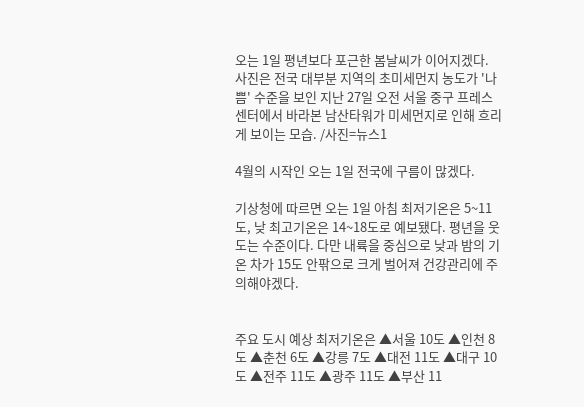오는 1일 평년보다 포근한 봄날씨가 이어지겠다. 사진은 전국 대부분 지역의 초미세먼지 농도가 '나쁨' 수준을 보인 지난 27일 오전 서울 중구 프레스센터에서 바라본 남산타워가 미세먼지로 인해 흐리게 보이는 모습. /사진=뉴스1

4월의 시작인 오는 1일 전국에 구름이 많겠다.

기상청에 따르면 오는 1일 아침 최저기온은 5~11도, 낮 최고기온은 14~18도로 예보됐다. 평년을 웃도는 수준이다. 다만 내륙을 중심으로 낮과 밤의 기온 차가 15도 안팎으로 크게 벌어져 건강관리에 주의해야겠다.


주요 도시 예상 최저기온은 ▲서울 10도 ▲인천 8도 ▲춘천 6도 ▲강릉 7도 ▲대전 11도 ▲대구 10도 ▲전주 11도 ▲광주 11도 ▲부산 11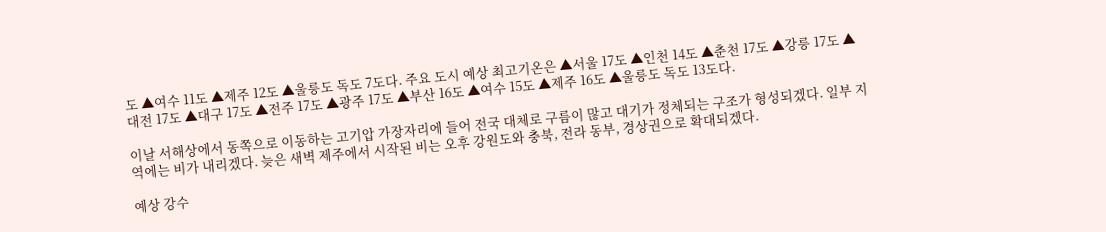도 ▲여수 11도 ▲제주 12도 ▲울릉도 독도 7도다. 주요 도시 예상 최고기온은 ▲서울 17도 ▲인천 14도 ▲춘천 17도 ▲강릉 17도 ▲대전 17도 ▲대구 17도 ▲전주 17도 ▲광주 17도 ▲부산 16도 ▲여수 15도 ▲제주 16도 ▲울릉도 독도 13도다.

이날 서해상에서 동쪽으로 이동하는 고기압 가장자리에 들어 전국 대체로 구름이 많고 대기가 정체되는 구조가 형성되겠다. 일부 지역에는 비가 내리겠다. 늦은 새벽 제주에서 시작된 비는 오후 강원도와 충북, 전라 동부, 경상권으로 확대되겠다.

예상 강수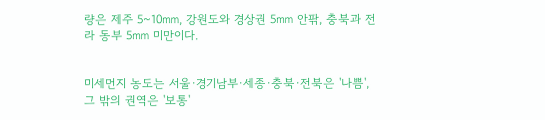량은 제주 5~10㎜, 강원도와 경상권 5㎜ 안팎, 충북과 전라 동부 5㎜ 미만이다.


미세먼지 농도는 서울·경기남부·세종·충북·전북은 '나쁨', 그 밖의 권역은 '보통'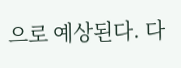으로 예상된다. 다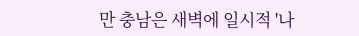만 충남은 새벽에 일시적 '나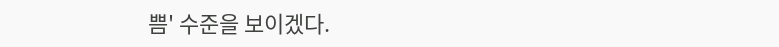쁨' 수준을 보이겠다.